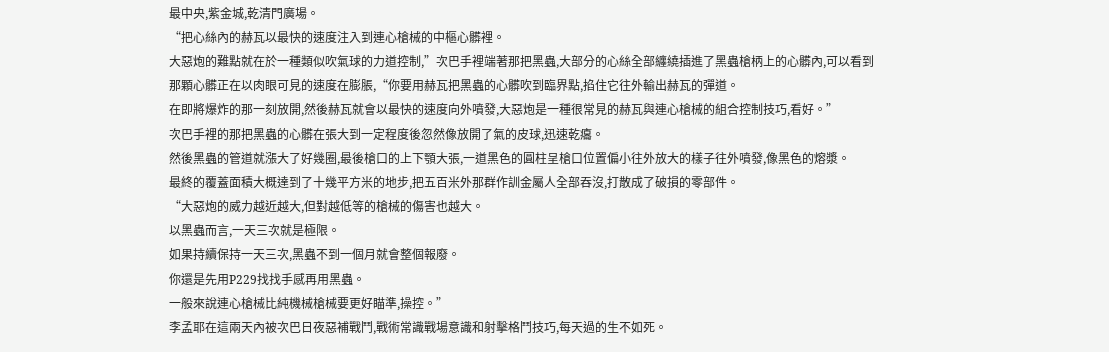最中央,紫金城,乾清門廣場。
“把心絲內的赫瓦以最快的速度注入到連心槍械的中樞心髒裡。
大惡炮的難點就在於一種類似吹氣球的力道控制,”次巴手裡端著那把黑蟲,大部分的心絲全部纏繞插進了黑蟲槍柄上的心髒內,可以看到那顆心髒正在以肉眼可見的速度在膨脹,“你要用赫瓦把黑蟲的心髒吹到臨界點,掐住它往外輸出赫瓦的彈道。
在即將爆炸的那一刻放開,然後赫瓦就會以最快的速度向外噴發,大惡炮是一種很常見的赫瓦與連心槍械的組合控制技巧,看好。”
次巴手裡的那把黑蟲的心髒在張大到一定程度後忽然像放開了氣的皮球,迅速乾癟。
然後黑蟲的管道就漲大了好幾圈,最後槍口的上下顎大張,一道黑色的圓柱呈槍口位置偏小往外放大的樣子往外噴發,像黑色的熔漿。
最終的覆蓋面積大概達到了十幾平方米的地步,把五百米外那群作訓金屬人全部吞沒,打散成了破損的零部件。
“大惡炮的威力越近越大,但對越低等的槍械的傷害也越大。
以黑蟲而言,一天三次就是極限。
如果持續保持一天三次,黑蟲不到一個月就會整個報廢。
你還是先用P229找找手感再用黑蟲。
一般來說連心槍械比純機械槍械要更好瞄準,操控。”
李孟耶在這兩天內被次巴日夜惡補戰鬥,戰術常識戰場意識和射擊格鬥技巧,每天過的生不如死。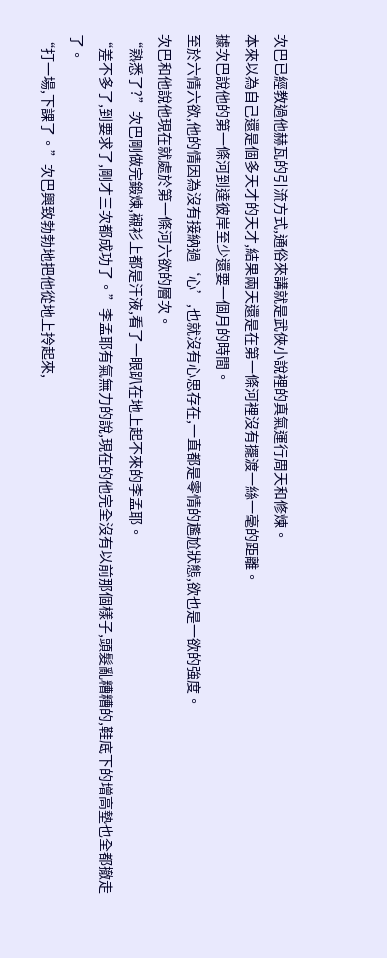次巴已經教過他赫瓦的引流方式,通俗來講就是武俠小說裡的真氣運行周天和修煉。
本來以為自己還是個多天才的天才,結果兩天還是在第一條河裡沒有擺渡一絲一毫的距離。
據次巴說他的第一條河到達彼岸至少還要一個月的時間。
至於六情六欲,他的情因為沒有接納過‘心’,也就沒有心思存在,一直都是零情的尷尬狀態,欲也是一欲的強度。
次巴和他說他現在就處於第一條河六欲的層次。
“熟悉了?”次巴剛做完鍛煉,襯衫上都是汗液,看了一眼趴在地上起不來的李孟耶。
“差不多了,到要求了,剛才三次都成功了。”李孟耶有氣無力的說,現在的他完全沒有以前那個樣子,頭髮亂糟糟的,鞋底下的增高墊也全都撤走了。
“打一場,下課了。”次巴興致勃勃地把他從地上拎起來,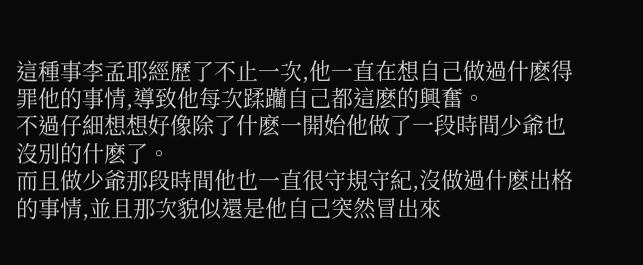這種事李孟耶經歷了不止一次,他一直在想自己做過什麽得罪他的事情,導致他每次蹂躪自己都這麽的興奮。
不過仔細想想好像除了什麽一開始他做了一段時間少爺也沒別的什麽了。
而且做少爺那段時間他也一直很守規守紀,沒做過什麽出格的事情,並且那次貌似還是他自己突然冒出來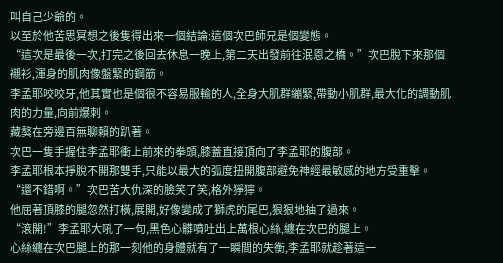叫自己少爺的。
以至於他苦思冥想之後隻得出來一個結論:這個次巴師兄是個變態。
“這次是最後一次,打完之後回去休息一晚上,第二天出發前往泯恩之橋。”次巴脫下來那個襯衫,渾身的肌肉像盤緊的鋼筋。
李孟耶咬咬牙,他其實也是個很不容易服輸的人,全身大肌群繃緊,帶動小肌群,最大化的調動肌肉的力量,向前爆刺。
藏獒在旁邊百無聊賴的趴著。
次巴一隻手握住李孟耶衝上前來的拳頭,膝蓋直接頂向了李孟耶的腹部。
李孟耶根本掙脫不開那雙手,只能以最大的弧度扭開腹部避免神經最敏感的地方受重擊。
“還不錯啊。”次巴苦大仇深的臉笑了笑,格外猙獰。
他屈著頂膝的腿忽然打橫,展開,好像變成了獅虎的尾巴,狠狠地抽了過來。
“滾開!”李孟耶大吼了一句,黑色心髒噴吐出上萬根心絲,纏在次巴的腿上。
心絲纏在次巴腿上的那一刻他的身體就有了一瞬間的失衡,李孟耶就趁著這一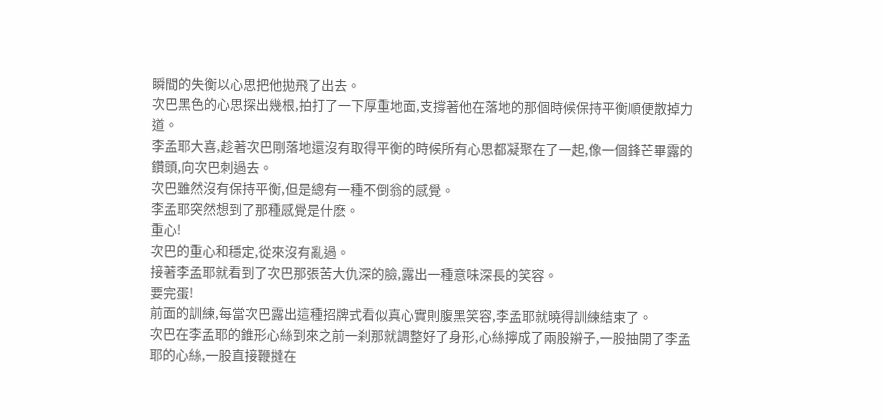瞬間的失衡以心思把他拋飛了出去。
次巴黑色的心思探出幾根,拍打了一下厚重地面,支撐著他在落地的那個時候保持平衡順便散掉力道。
李孟耶大喜,趁著次巴剛落地還沒有取得平衡的時候所有心思都凝聚在了一起,像一個鋒芒畢露的鑽頭,向次巴刺過去。
次巴雖然沒有保持平衡,但是總有一種不倒翁的感覺。
李孟耶突然想到了那種感覺是什麽。
重心!
次巴的重心和穩定,從來沒有亂過。
接著李孟耶就看到了次巴那張苦大仇深的臉,露出一種意味深長的笑容。
要完蛋!
前面的訓練,每當次巴露出這種招牌式看似真心實則腹黑笑容,李孟耶就曉得訓練結束了。
次巴在李孟耶的錐形心絲到來之前一刹那就調整好了身形,心絲擰成了兩股辮子,一股抽開了李孟耶的心絲,一股直接鞭撻在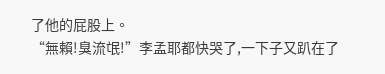了他的屁股上。
“無賴!臭流氓!”李孟耶都快哭了,一下子又趴在了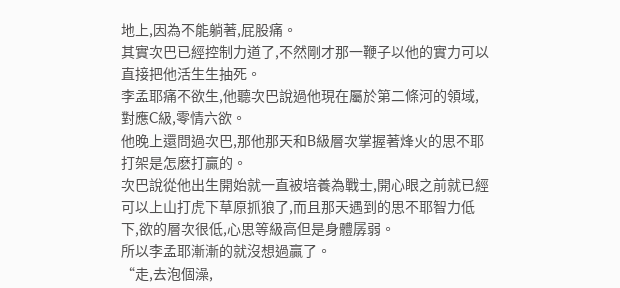地上,因為不能躺著,屁股痛。
其實次巴已經控制力道了,不然剛才那一鞭子以他的實力可以直接把他活生生抽死。
李孟耶痛不欲生,他聽次巴說過他現在屬於第二條河的領域,對應C級,零情六欲。
他晚上還問過次巴,那他那天和B級層次掌握著烽火的思不耶打架是怎麽打贏的。
次巴說從他出生開始就一直被培養為戰士,開心眼之前就已經可以上山打虎下草原抓狼了,而且那天遇到的思不耶智力低下,欲的層次很低,心思等級高但是身體孱弱。
所以李孟耶漸漸的就沒想過贏了。
“走,去泡個澡,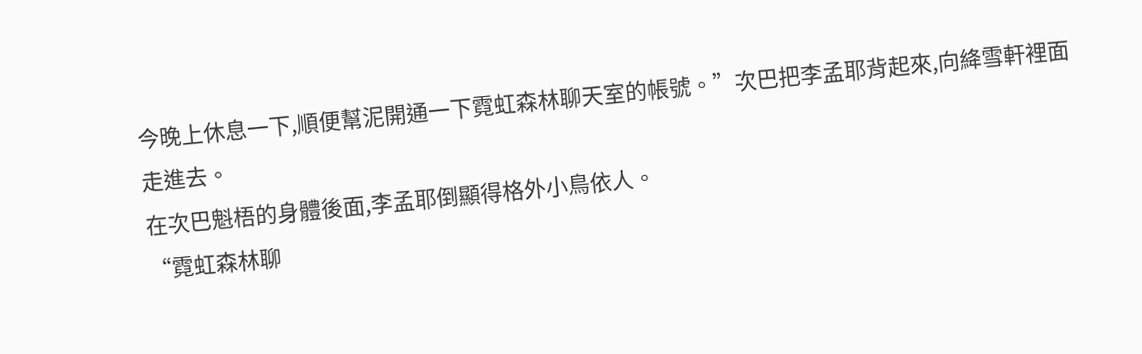今晚上休息一下,順便幫泥開通一下霓虹森林聊天室的帳號。”次巴把李孟耶背起來,向絳雪軒裡面走進去。
在次巴魁梧的身體後面,李孟耶倒顯得格外小鳥依人。
“霓虹森林聊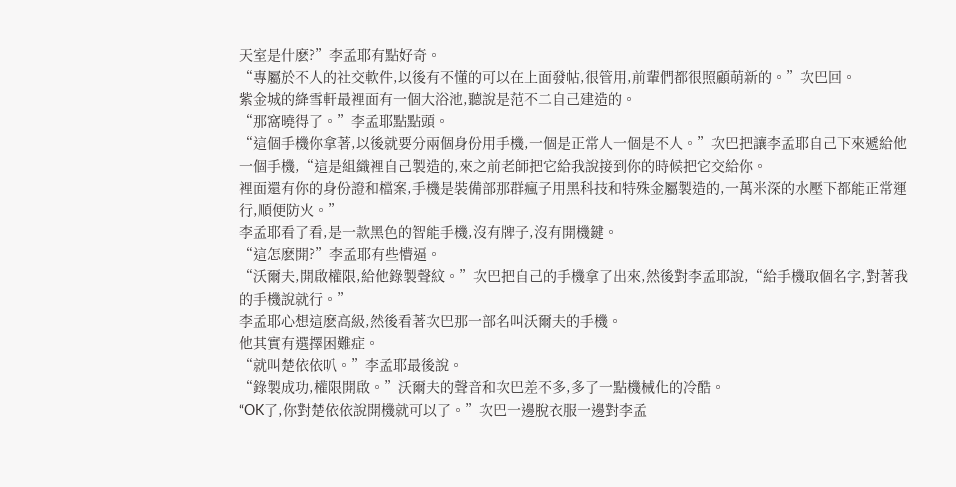天室是什麽?”李孟耶有點好奇。
“專屬於不人的社交軟件,以後有不懂的可以在上面發帖,很管用,前輩們都很照顧萌新的。”次巴回。
紫金城的絳雪軒最裡面有一個大浴池,聽說是范不二自己建造的。
“那窩曉得了。”李孟耶點點頭。
“這個手機你拿著,以後就要分兩個身份用手機,一個是正常人一個是不人。”次巴把讓李孟耶自己下來遞給他一個手機,“這是組織裡自己製造的,來之前老師把它給我說接到你的時候把它交給你。
裡面還有你的身份證和檔案,手機是裝備部那群瘋子用黑科技和特殊金屬製造的,一萬米深的水壓下都能正常運行,順便防火。”
李孟耶看了看,是一款黑色的智能手機,沒有牌子,沒有開機鍵。
“這怎麽開?”李孟耶有些懵逼。
“沃爾夫,開啟權限,給他錄製聲紋。”次巴把自己的手機拿了出來,然後對李孟耶說,“給手機取個名字,對著我的手機說就行。”
李孟耶心想這麽高級,然後看著次巴那一部名叫沃爾夫的手機。
他其實有選擇困難症。
“就叫楚依依叭。”李孟耶最後說。
“錄製成功,權限開啟。”沃爾夫的聲音和次巴差不多,多了一點機械化的冷酷。
“OK了,你對楚依依說開機就可以了。”次巴一邊脫衣服一邊對李孟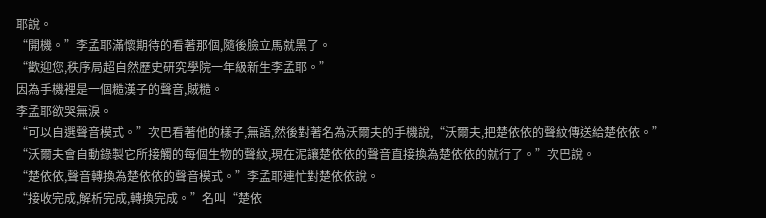耶說。
“開機。”李孟耶滿懷期待的看著那個,隨後臉立馬就黑了。
“歡迎您,秩序局超自然歷史研究學院一年級新生李孟耶。”
因為手機裡是一個糙漢子的聲音,賊糙。
李孟耶欲哭無淚。
“可以自選聲音模式。”次巴看著他的樣子,無語,然後對著名為沃爾夫的手機說,“沃爾夫,把楚依依的聲紋傳送給楚依依。”
“沃爾夫會自動錄製它所接觸的每個生物的聲紋,現在泥讓楚依依的聲音直接換為楚依依的就行了。”次巴說。
“楚依依,聲音轉換為楚依依的聲音模式。”李孟耶連忙對楚依依說。
“接收完成,解析完成,轉換完成。”名叫“楚依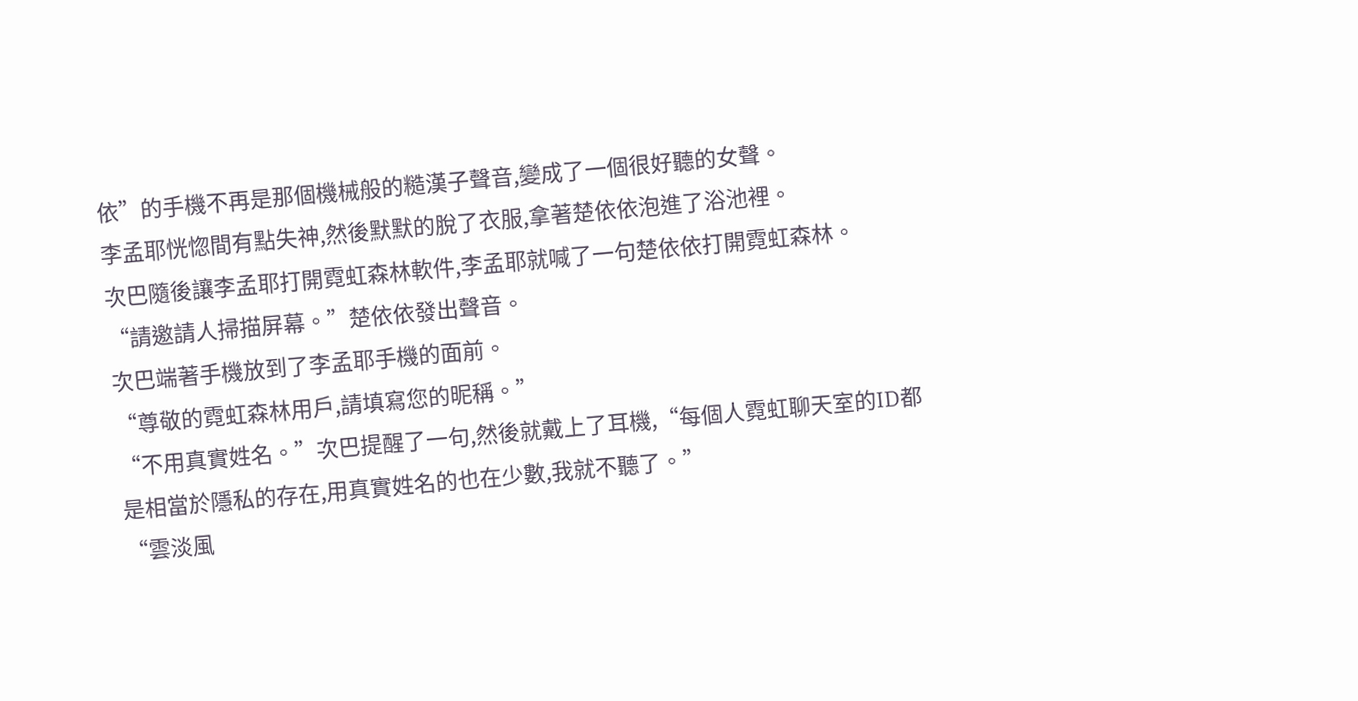依”的手機不再是那個機械般的糙漢子聲音,變成了一個很好聽的女聲。
李孟耶恍惚間有點失神,然後默默的脫了衣服,拿著楚依依泡進了浴池裡。
次巴隨後讓李孟耶打開霓虹森林軟件,李孟耶就喊了一句楚依依打開霓虹森林。
“請邀請人掃描屏幕。”楚依依發出聲音。
次巴端著手機放到了李孟耶手機的面前。
“尊敬的霓虹森林用戶,請填寫您的昵稱。”
“不用真實姓名。”次巴提醒了一句,然後就戴上了耳機,“每個人霓虹聊天室的ID都是相當於隱私的存在,用真實姓名的也在少數,我就不聽了。”
“雲淡風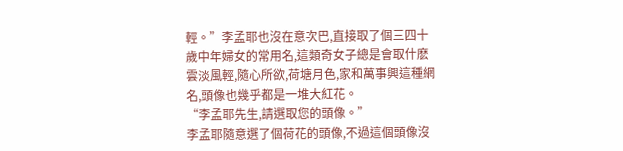輕。”李孟耶也沒在意次巴,直接取了個三四十歲中年婦女的常用名,這類奇女子總是會取什麽雲淡風輕,隨心所欲,荷塘月色,家和萬事興這種網名,頭像也幾乎都是一堆大紅花。
“李孟耶先生,請選取您的頭像。”
李孟耶隨意選了個荷花的頭像,不過這個頭像沒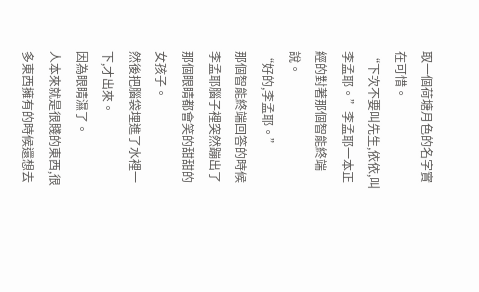取一個荷塘月色的名字實在可惜。
“下次不要叫先生,依依,叫李孟耶。”李孟耶一本正經的對著那個智能終端說。
“好的,李孟耶。”
那個智能終端回答的時候李孟耶腦子裡突然蹦出了那個眼睛都會笑的甜甜的女孩子。
然後把腦袋埋進了水裡一下,才出來。
因為眼睛濕了。
人本來就是很賤的東西,很多東西擁有的時候還想去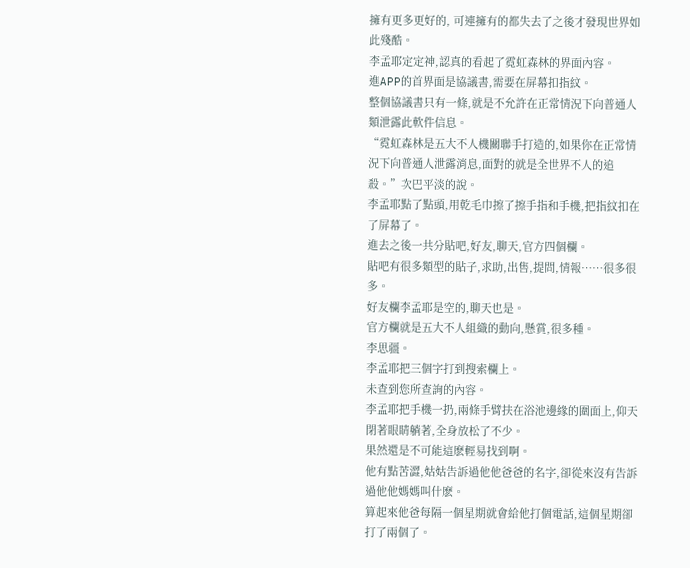擁有更多更好的, 可連擁有的都失去了之後才發現世界如此殘酷。
李孟耶定定神,認真的看起了霓虹森林的界面內容。
進APP的首界面是協議書,需要在屏幕扣指紋。
整個協議書只有一條,就是不允許在正常情況下向普通人類泄露此軟件信息。
“霓虹森林是五大不人機關聯手打造的,如果你在正常情況下向普通人泄露消息,面對的就是全世界不人的追殺。”次巴平淡的說。
李孟耶點了點頭,用乾毛巾擦了擦手指和手機,把指紋扣在了屏幕了。
進去之後一共分貼吧,好友,聊天,官方四個欄。
貼吧有很多類型的貼子,求助,出售,提問,情報……很多很多。
好友欄李孟耶是空的,聊天也是。
官方欄就是五大不人組織的動向,懸賞,很多種。
李思疆。
李孟耶把三個字打到搜索欄上。
未查到您所查詢的內容。
李孟耶把手機一扔,兩條手臂扶在浴池邊緣的圍面上,仰天閉著眼睛躺著,全身放松了不少。
果然還是不可能這麽輕易找到啊。
他有點苦澀,姑姑告訴過他他爸爸的名字,卻從來沒有告訴過他他媽媽叫什麽。
算起來他爸每隔一個星期就會給他打個電話,這個星期卻打了兩個了。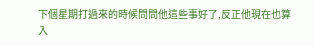下個星期打過來的時候問問他這些事好了,反正他現在也算入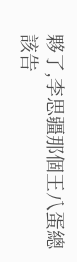夥了,李思疆那個王八蛋總該告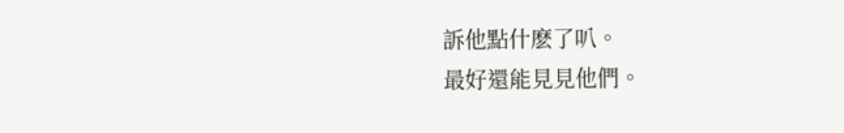訴他點什麽了叭。
最好還能見見他們。